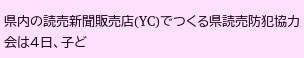県内の読売新聞販売店(YC)でつくる県読売防犯協力会は4日、子ど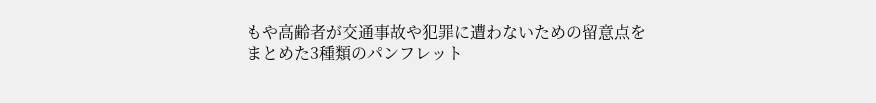もや高齢者が交通事故や犯罪に遭わないための留意点をまとめた3種類のパンフレット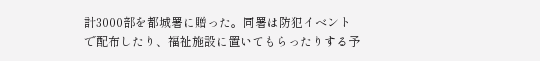計3000部を都城署に贈った。同署は防犯イベントで配布したり、福祉施設に置いてもらったりする予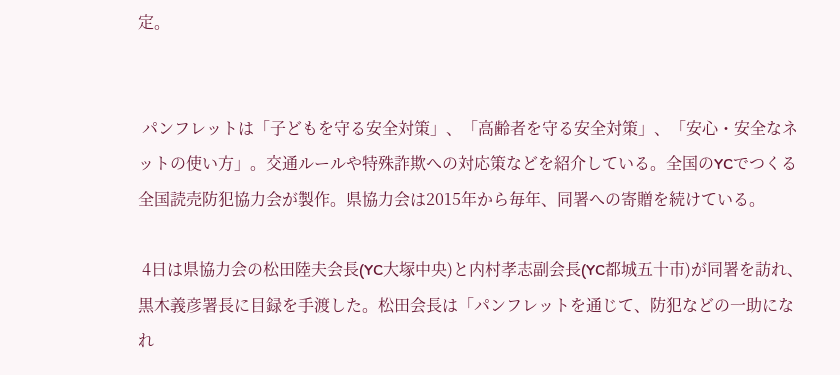定。


 パンフレットは「子どもを守る安全対策」、「高齢者を守る安全対策」、「安心・安全なネットの使い方」。交通ルールや特殊詐欺への対応策などを紹介している。全国のYCでつくる全国読売防犯協力会が製作。県協力会は2015年から毎年、同署への寄贈を続けている。

 4日は県協力会の松田陸夫会長(YC大塚中央)と内村孝志副会長(YC都城五十市)が同署を訪れ、黒木義彦署長に目録を手渡した。松田会長は「パンフレットを通じて、防犯などの一助になれ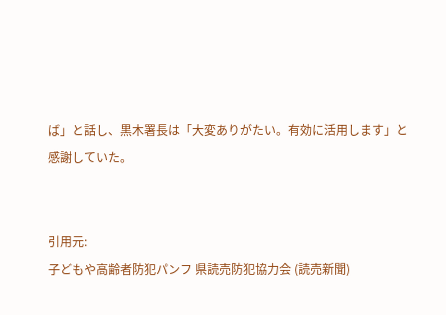ば」と話し、黒木署長は「大変ありがたい。有効に活用します」と感謝していた。


引用元:
子どもや高齢者防犯パンフ 県読売防犯協力会 (読売新聞)